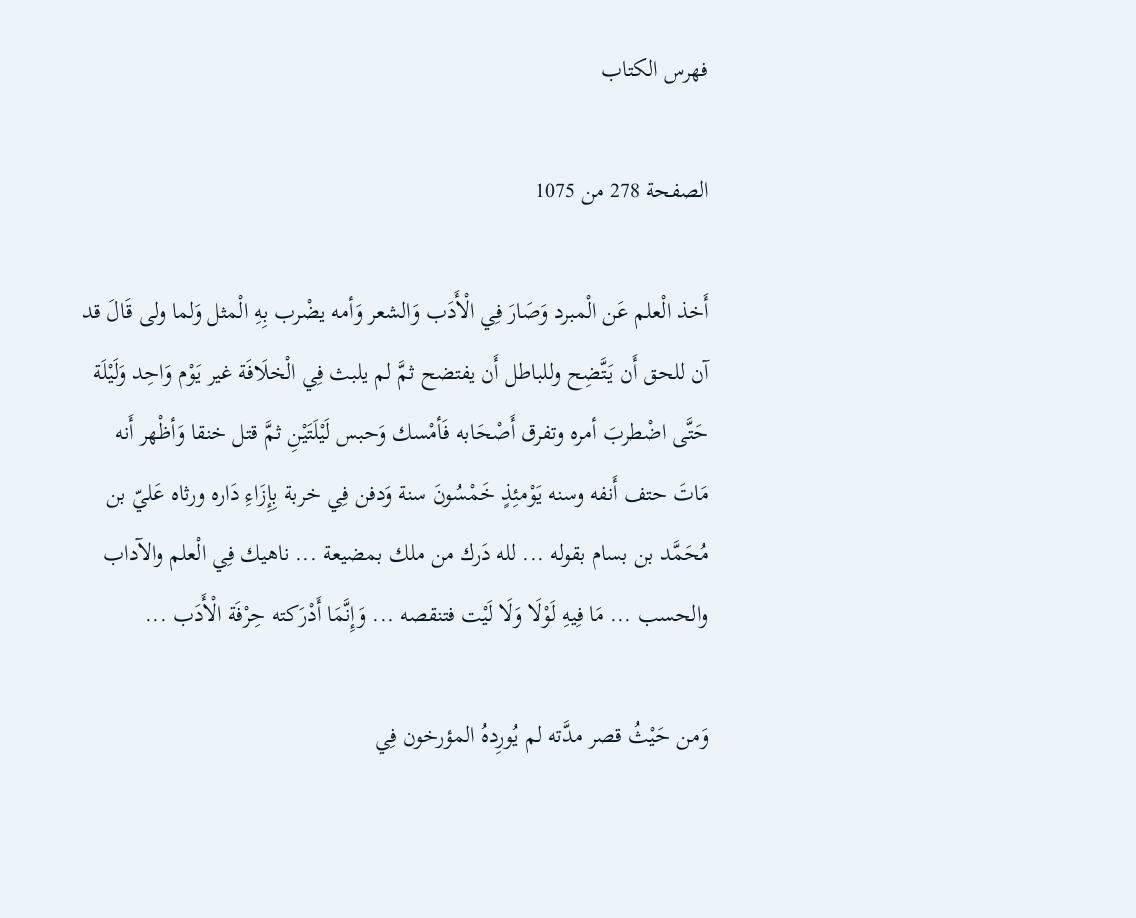فهرس الكتاب

الصفحة 278 من 1075

أَخذ الْعلم عَن الْمبرد وَصَارَ فِي الْأَدَب وَالشعر وَأمه يضْرب بِهِ الْمثل وَلما ولى قَالَ قد آن للحق أَن يَتَّضِح وللباطل أَن يفتضح ثمَّ لم يلبث فِي الْخلَافَة غير يَوْم وَاحِد وَلَيْلَة حَتَّى اضْطربَ أمره وتفرق أَصْحَابه فَأمْسك وَحبس لَيْلَتَيْنِ ثمَّ قتل خنقا وَأظْهر أَنه مَاتَ حتف أَنفه وسنه يَوْمئِذٍ خَمْسُونَ سنة وَدفن فِي خربة بِإِزَاءِ دَاره ورثاه عَليّ بن مُحَمَّد بن بسام بقوله ... لله دَرك من ملك بمضيعة ... ناهيك فِي الْعلم والآداب والحسب ... مَا فِيهِ لَوْلَا وَلَا لَيْت فتنقصه ... وَإِنَّمَا أَدْرَكته حِرْفَة الْأَدَب ...

وَمن حَيْثُ قصر مدَّته لم يُورِدهُ المؤرخون فِي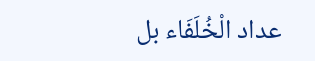عداد الْخُلَفَاء بل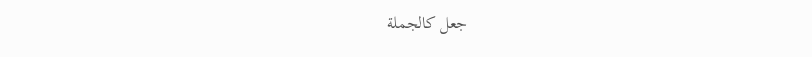جعل كالجملة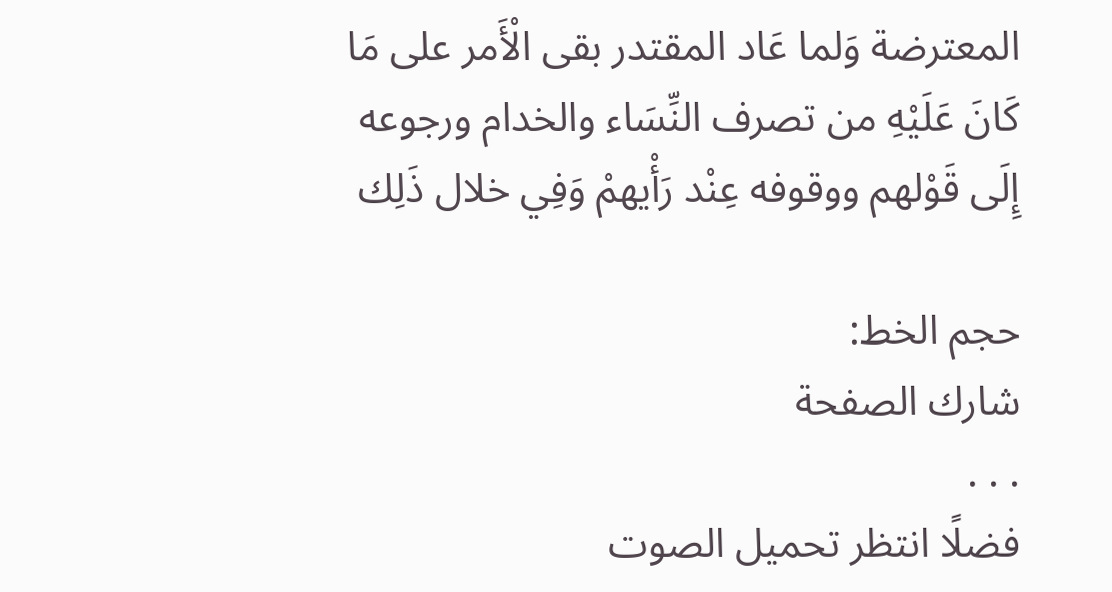المعترضة وَلما عَاد المقتدر بقى الْأَمر على مَا كَانَ عَلَيْهِ من تصرف النِّسَاء والخدام ورجوعه إِلَى قَوْلهم ووقوفه عِنْد رَأْيهمْ وَفِي خلال ذَلِك

حجم الخط:
شارك الصفحة
. . .
فضلًا انتظر تحميل الصوت